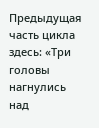Предыдущая часть цикла здесь: «Три головы нагнулись над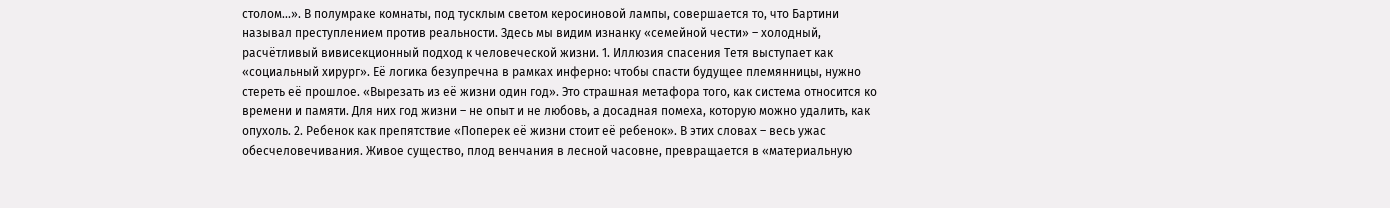столом...». В полумраке комнаты, под тусклым светом керосиновой лампы, совершается то, что Бартини называл преступлением против реальности. Здесь мы видим изнанку «семейной чести» – холодный, расчётливый вивисекционный подход к человеческой жизни. 1. Иллюзия спасения Тетя выступает как «социальный хирург». Её логика безупречна в рамках инферно: чтобы спасти будущее племянницы, нужно стереть её прошлое. «Вырезать из её жизни один год». Это страшная метафора того, как система относится ко времени и памяти. Для них год жизни – не опыт и не любовь, а досадная помеха, которую можно удалить, как опухоль. 2. Ребенок как препятствие «Поперек её жизни стоит её ребенок». В этих словах – весь ужас обесчеловечивания. Живое существо, плод венчания в лесной часовне, превращается в «материальную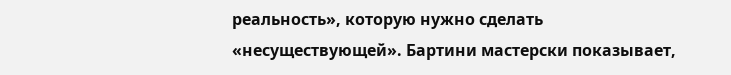реальность», которую нужно сделать «несуществующей». Бартини мастерски показывает,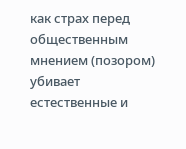как страх перед общественным мнением (позором) убивает естественные и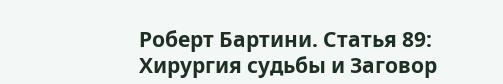Роберт Бартини. Статья 89: Хирургия судьбы и Заговор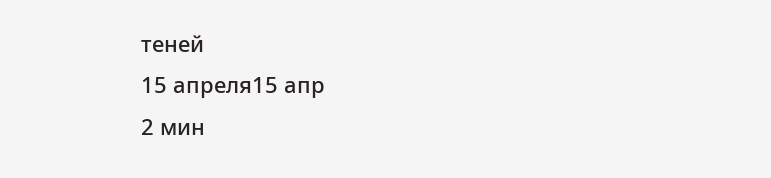теней
15 апреля15 апр
2 мин